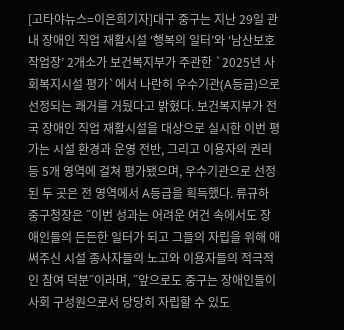[고타야뉴스=이은희기자]대구 중구는 지난 29일 관내 장애인 직업 재활시설 ‘행복의 일터’와 ‘남산보호작업장’ 2개소가 보건복지부가 주관한 `2025년 사회복지시설 평가`에서 나란히 우수기관(A등급)으로 선정되는 쾌거를 거뒀다고 밝혔다. 보건복지부가 전국 장애인 직업 재활시설을 대상으로 실시한 이번 평가는 시설 환경과 운영 전반, 그리고 이용자의 권리 등 5개 영역에 걸쳐 평가됐으며, 우수기관으로 선정된 두 곳은 전 영역에서 A등급을 획득했다. 류규하 중구청장은 ˝이번 성과는 어려운 여건 속에서도 장애인들의 든든한 일터가 되고 그들의 자립을 위해 애써주신 시설 종사자들의 노고와 이용자들의 적극적인 참여 덕분˝이라며, ˝앞으로도 중구는 장애인들이 사회 구성원으로서 당당히 자립할 수 있도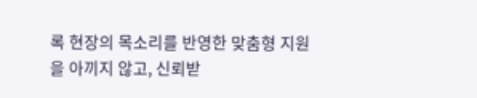록 현장의 목소리를 반영한 맞춤형 지원을 아끼지 않고, 신뢰받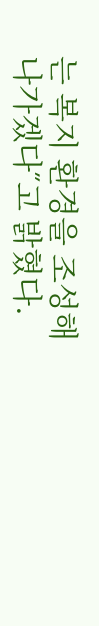는 복지 환경을 조성해 나가겠다˝고 밝혔다.